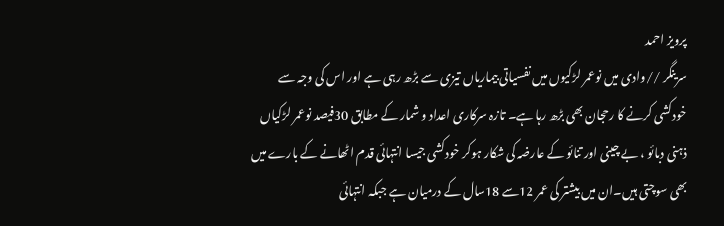پرویز احمد
سرینگر //وادی میں نوعمر لڑکیوں میں نفسیاتی بیماریاں تیزی سے بڑھ رہی ہے اور اس کی وجہ سے خودکشی کرنے کا رحجان بھی بڑھ رہا ہے۔ تازہ سرکاری اعداد و شمار کے مطابق 30فیصد نوعمر لڑکیاں ذہنی دبائو ، بے چینی اور تنائو کے عارضہ کی شکار ہوکر خودکشی جیسا انتہائی قدم اٹھانے کے بارے میں بھی سوچتی ہیں۔ان میں بیشتر کی عمر 12سے 18سال کے درمیان ہے جبکہ انتہائی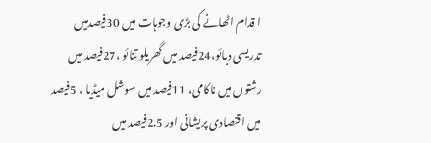ا قدام اٹھانے کی بڑی وجوہات میں 30فیصدمیں تدریسی دبائو،24فیصد میں گھریلو تنائو ،27فیصد میں رشتوں میں ناکامی، 11فیصد میں سوشل میڈیا ، 5فیصد میں اقتصادی پریشانی اور 2.5فیصد میں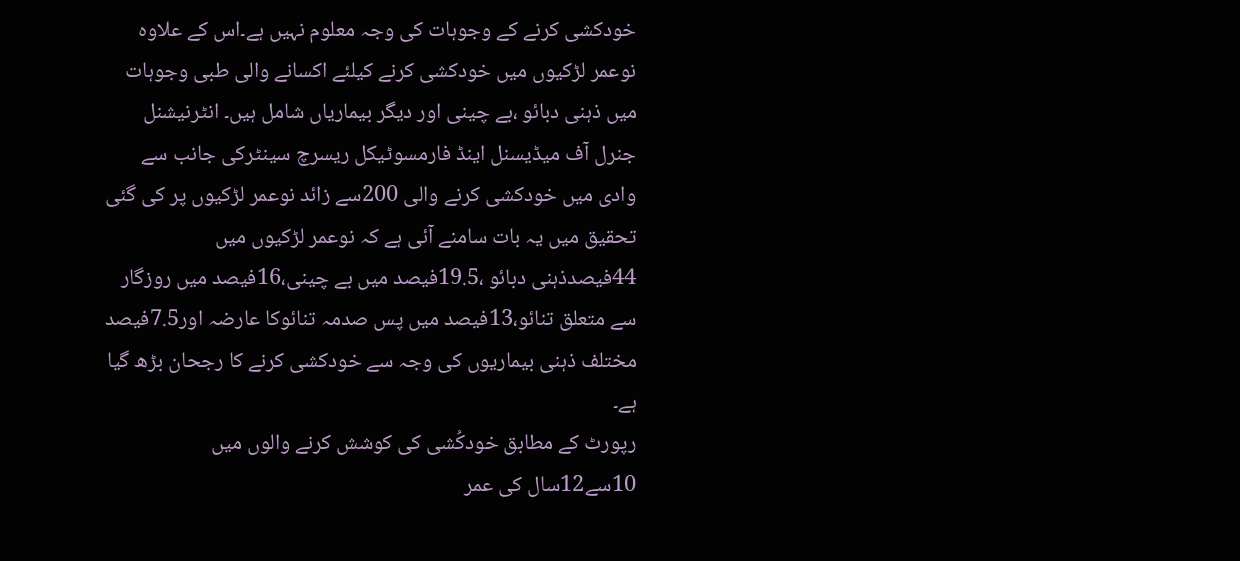خودکشی کرنے کے وجوہات کی وجہ معلوم نہیں ہے۔اس کے علاوہ نوعمر لڑکیوں میں خودکشی کرنے کیلئے اکسانے والی طبی وجوہات میں ذہنی دبائو ،بے چینی اور دیگر بیماریاں شامل ہیں۔ انٹرنیشنل جنرل آف میڈیسنل اینڈ فارمسوٹیکل ریسرچ سینٹرکی جانب سے وادی میں خودکشی کرنے والی 200سے زائد نوعمر لڑکیوں پر کی گئی تحقیق میں یہ بات سامنے آئی ہے کہ نوعمر لڑکیوں میں 44فیصدذہنی دبائو ،19.5فیصد میں بے چینی،16فیصد میں روزگار سے متعلق تنائو،13فیصد میں پس صدمہ تنائوکا عارضہ اور7.5فیصد مختلف ذہنی بیماریوں کی وجہ سے خودکشی کرنے کا رجحان بڑھ گیا ہے۔
رپورٹ کے مطابق خودکُشی کی کوشش کرنے والوں میں 10سے12سال کی عمر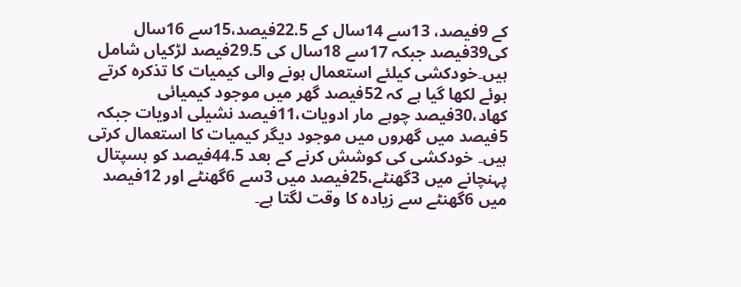کے 9فیصد، 13سے 14سال کے 22.5فیصد،15سے 16سال کی39فیصد جبکہ 17سے 18سال کی 29.5فیصد لڑکیاں شامل ہیں۔خودکشی کیلئے استعمال ہونے والی کیمیات کا تذکرہ کرتے ہوئے لکھا گیا ہے کہ 52فیصد گھر میں موجود کیمیائی کھاد،30فیصد چوہے مار ادویات،11فیصد نشیلی ادویات جبکہ 5فیصد میں گھروں میں موجود دیگر کیمیات کا استعمال کرتی ہیں۔ خودکشی کی کوشش کرنے کے بعد 44.5فیصد کو ہسپتال پہنچانے میں 3گھنٹے،25فیصد میں 3سے 6گھنٹے اور 12فیصد میں 6گھنٹے سے زیادہ کا وقت لگتا ہے۔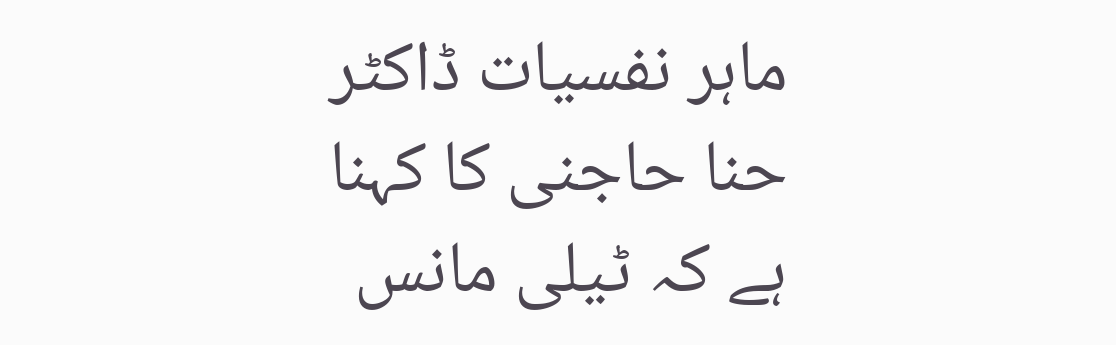ماہر نفسیات ڈاکٹر حنا حاجنی کا کہنا ہے کہ ٹیلی مانس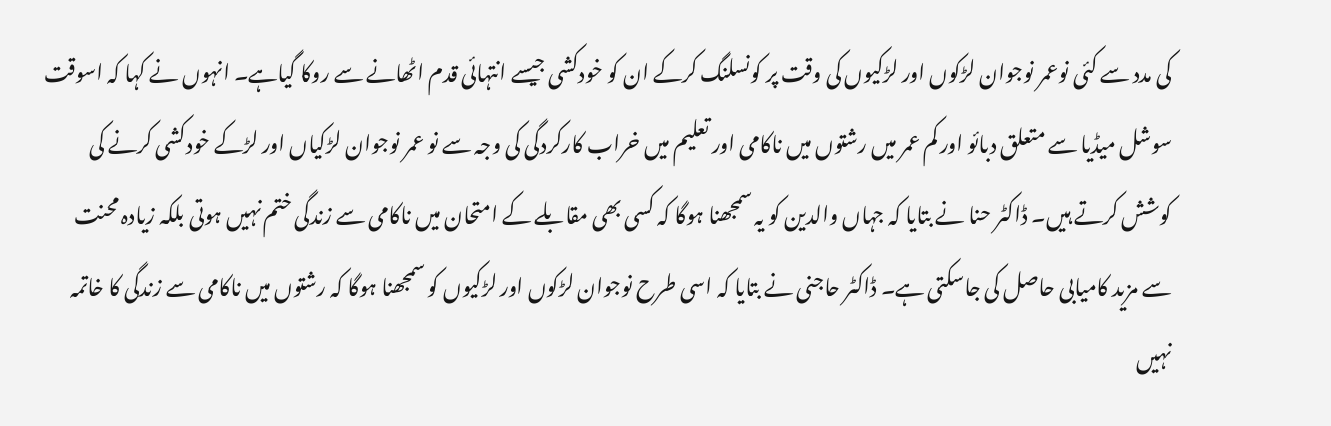کی مدد سے کئی نوعمر نوجوان لڑکوں اور لڑکیوں کی وقت پر کونسلنگ کرکے ان کو خودکشی جیسے انتہائی قدم اٹھانے سے روکا گیاہے۔ انہوں نے کہا کہ اسوقت سوشل میڈیا سے متعلق دبائو اور کم عمر میں رشتوں میں ناکامی اور تعلیم میں خراب کارکردگی کی وجہ سے نو عمر نوجوان لڑکیاں اور لڑکے خودکشی کرنے کی کوشش کرتے ہیں۔ ڈاکٹر حنا نے بتایا کہ جہاں والدین کو یہ سمجھنا ہوگا کہ کسی بھی مقابلے کے امتحان میں ناکامی سے زندگی ختم نہیں ہوتی بلکہ زیادہ محنت سے مزید کامیابی حاصل کی جاسکتی ہے۔ ڈاکٹر حاجنی نے بتایا کہ اسی طرح نوجوان لڑکوں اور لڑکیوں کو سمجھنا ہوگا کہ رشتوں میں ناکامی سے زندگی کا خاتمہ نہیں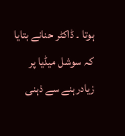ہوتا ۔ ڈاکٹر حنانے بتایا کہ سوشل میڈیا پر زیادرہنے سے ذہنی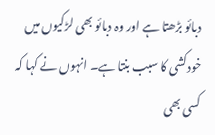دبائو بڑھتا ہے اور وہ دبائو بھی لڑکیوں میں خودکشی کا سبب بنتا ہے۔ انہوں نے کہا کہ کسی بھی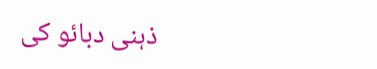ذہنی دبائو کی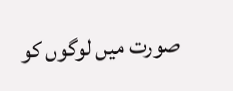صورت میں لوگوں کو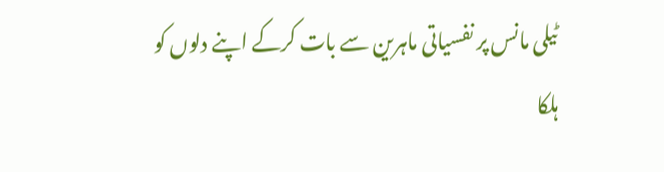ٹیلی مانس پر نفسیاتی ماہرین سے بات کرکے اپنے دلوں کو ہلکا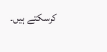کرسکتے ہیں۔